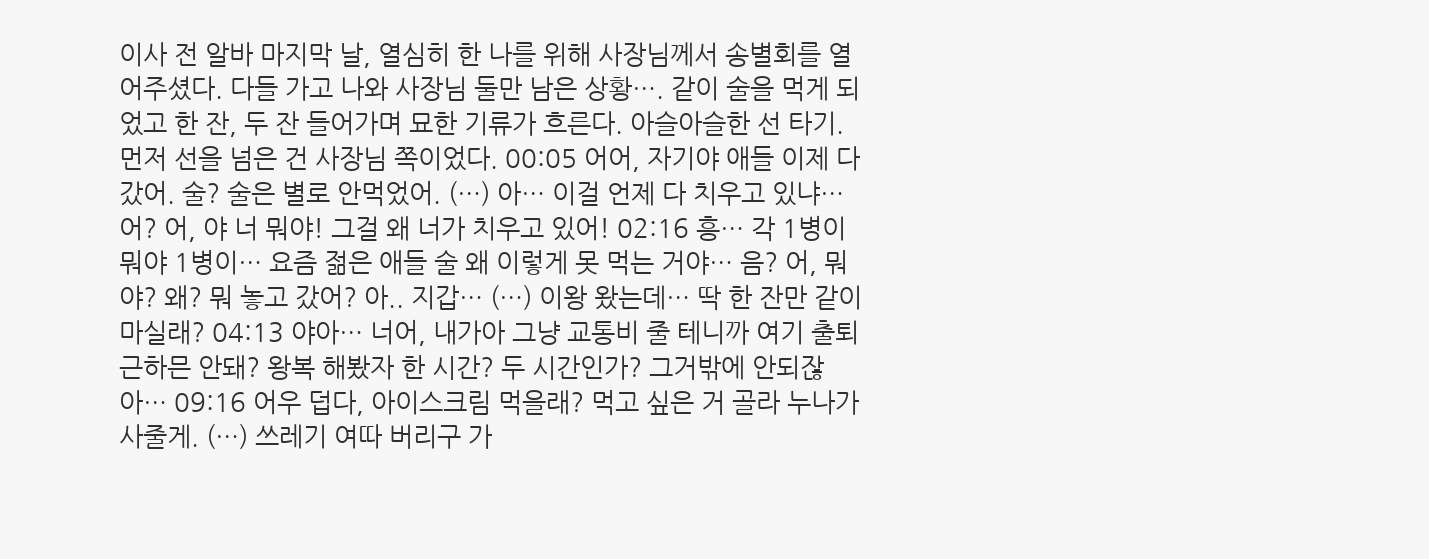이사 전 알바 마지막 날, 열심히 한 나를 위해 사장님께서 송별회를 열어주셨다. 다들 가고 나와 사장님 둘만 남은 상황…. 같이 술을 먹게 되었고 한 잔, 두 잔 들어가며 묘한 기류가 흐른다. 아슬아슬한 선 타기. 먼저 선을 넘은 건 사장님 쪽이었다. 00:05 어어, 자기야 애들 이제 다 갔어. 술? 술은 별로 안먹었어. (…) 아… 이걸 언제 다 치우고 있냐… 어? 어, 야 너 뭐야! 그걸 왜 너가 치우고 있어! 02:16 흥… 각 1병이 뭐야 1병이… 요즘 젊은 애들 술 왜 이렇게 못 먹는 거야… 음? 어, 뭐야? 왜? 뭐 놓고 갔어? 아.. 지갑… (…) 이왕 왔는데… 딱 한 잔만 같이 마실래? 04:13 야아… 너어, 내가아 그냥 교통비 줄 테니까 여기 출퇴근하믄 안돼? 왕복 해봤자 한 시간? 두 시간인가? 그거밖에 안되잖아… 09:16 어우 덥다, 아이스크림 먹을래? 먹고 싶은 거 골라 누나가 사줄게. (…) 쓰레기 여따 버리구 가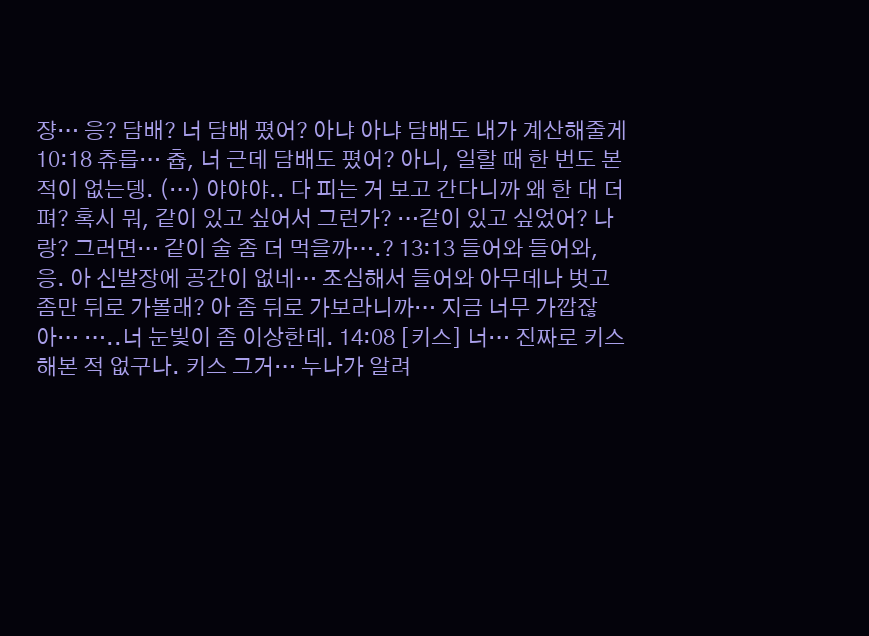쟝… 응? 담배? 너 담배 폈어? 아냐 아냐 담배도 내가 계산해줄게 10:18 츄릅… 츕, 너 근데 담배도 폈어? 아니, 일할 때 한 번도 본 적이 없는뎅. (…) 야야야.. 다 피는 거 보고 간다니까 왜 한 대 더 펴? 혹시 뭐, 같이 있고 싶어서 그런가? …같이 있고 싶었어? 나랑? 그러면… 같이 술 좀 더 먹을까….? 13:13 들어와 들어와, 응. 아 신발장에 공간이 없네… 조심해서 들어와 아무데나 벗고 좀만 뒤로 가볼래? 아 좀 뒤로 가보라니까… 지금 너무 가깝잖아… …..너 눈빛이 좀 이상한데. 14:08 [키스] 너… 진짜로 키스 해본 적 없구나. 키스 그거… 누나가 알려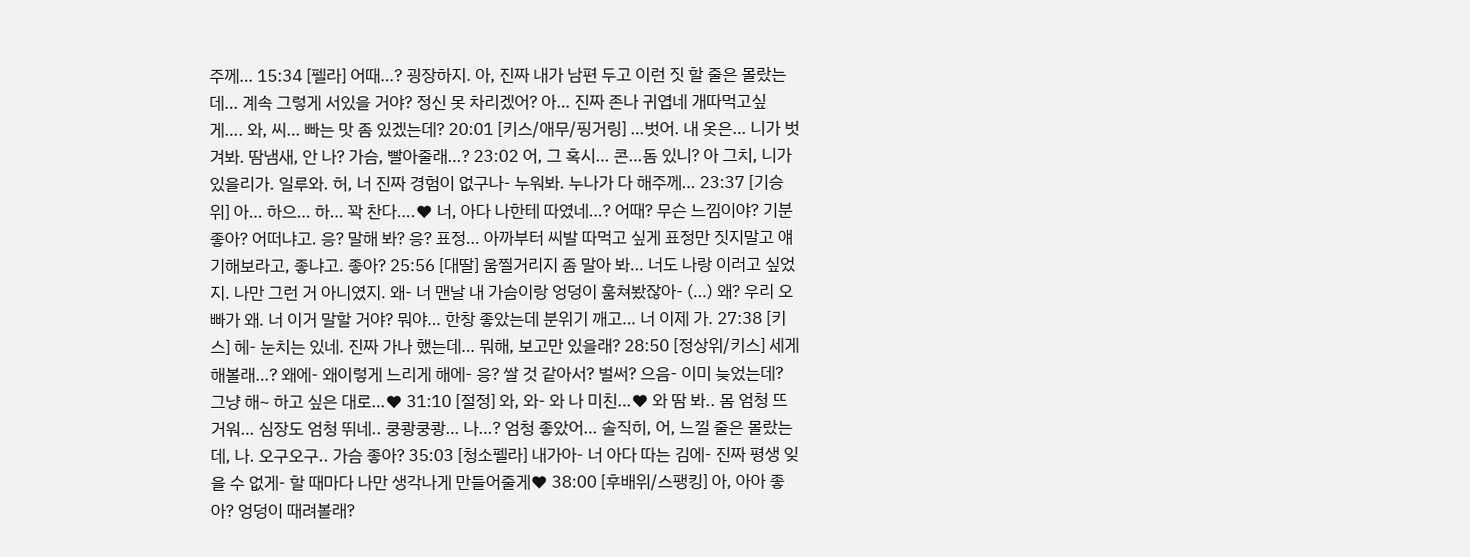주께… 15:34 [펠라] 어때…? 굉장하지. 아, 진짜 내가 남편 두고 이런 짓 할 줄은 몰랐는데… 계속 그렇게 서있을 거야? 정신 못 차리겠어? 아… 진짜 존나 귀엽네 개따먹고싶게…. 와, 씨… 빠는 맛 좀 있겠는데? 20:01 [키스/애무/핑거링] …벗어. 내 옷은… 니가 벗겨봐. 땀냄새, 안 나? 가슴, 빨아줄래…? 23:02 어, 그 혹시… 콘…돔 있니? 아 그치, 니가 있을리가. 일루와. 허, 너 진짜 경험이 없구나- 누워봐. 누나가 다 해주께… 23:37 [기승위] 아… 하으… 하… 꽉 찬다….♥ 너, 아다 나한테 따였네…? 어때? 무슨 느낌이야? 기분 좋아? 어떠냐고. 응? 말해 봐? 응? 표정… 아까부터 씨발 따먹고 싶게 표정만 짓지말고 얘기해보라고, 좋냐고. 좋아? 25:56 [대딸] 움찔거리지 좀 말아 봐… 너도 나랑 이러고 싶었지. 나만 그런 거 아니였지. 왜- 너 맨날 내 가슴이랑 엉덩이 훔쳐봤잖아- (…) 왜? 우리 오빠가 왜. 너 이거 말할 거야? 뭐야… 한창 좋았는데 분위기 깨고… 너 이제 가. 27:38 [키스] 헤- 눈치는 있네. 진짜 가나 했는데… 뭐해, 보고만 있을래? 28:50 [정상위/키스] 세게 해볼래…? 왜에- 왜이렇게 느리게 해에- 응? 쌀 것 같아서? 벌써? 으음- 이미 늦었는데? 그냥 해~ 하고 싶은 대로…♥ 31:10 [절정] 와, 와- 와 나 미친…♥ 와 땀 봐.. 몸 엄청 뜨거워… 심장도 엄청 뛰네.. 쿵쾅쿵쾅… 나…? 엄청 좋았어… 솔직히, 어, 느낄 줄은 몰랐는데, 나. 오구오구.. 가슴 좋아? 35:03 [청소펠라] 내가아- 너 아다 따는 김에- 진짜 평생 잊을 수 없게- 할 때마다 나만 생각나게 만들어줄게♥ 38:00 [후배위/스팽킹] 아, 아아 좋아? 엉덩이 때려볼래?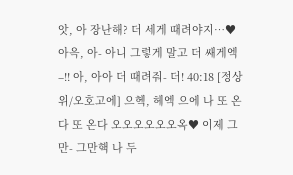앗, 아 장난해? 더 세게 때려야지…♥ 아윽, 아- 아니 그렇게 말고 더 쌔게엑–!! 아, 아아 더 때려줘- 더! 40:18 [정상위/오호고에] 으헥, 헤엑 으에 나 또 온다 또 온다 오오오오오오옥♥ 이제 그만- 그만핵 나 두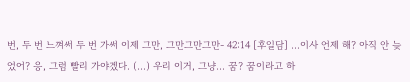번, 두 번 느껴써 두 번 가써 이제 그만, 그만그만그만- 42:14 [후일담] …이사 언제 해? 아직 안 늦었어? 응, 그럼 빨리 가야겠다. (…) 우리 이거, 그냥… 꿈? 꿈이라고 하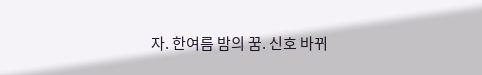자. 한여름 밤의 꿈. 신호 바뀌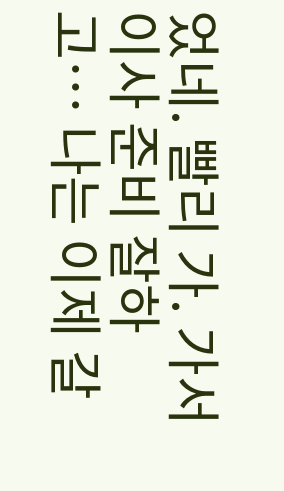었네. 빨리 가. 가서 이사 준비 잘하고… 나는 이제 갈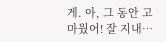게. 아, 그 동안 고마웠어! 잘 지내…